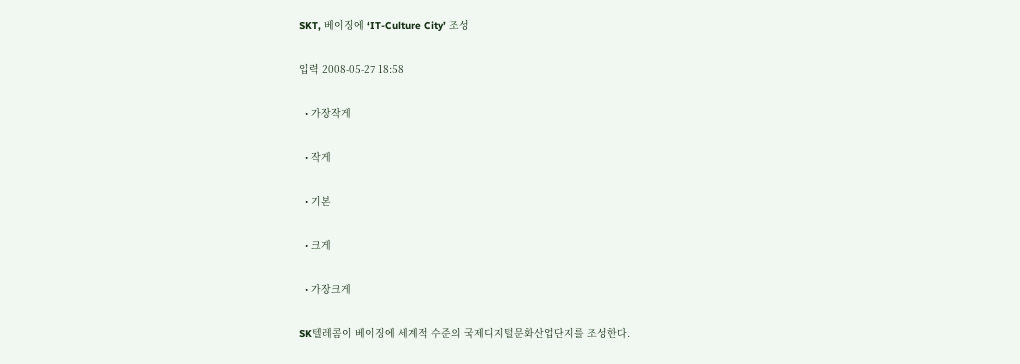SKT, 베이징에 ‘IT-Culture City’ 조성

입력 2008-05-27 18:58

  • 가장작게

  • 작게

  • 기본

  • 크게

  • 가장크게

SK텔레콤이 베이징에 세계적 수준의 국제디지털문화산업단지를 조성한다.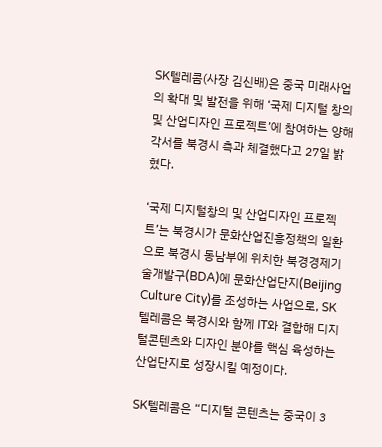SK텔레콤(사장 김신배)은 중국 미래사업의 확대 및 발전을 위해 ‘국제 디지털 창의 및 산업디자인 프로젝트’에 참여하는 양해각서를 북경시 측과 체결했다고 27일 밝혔다.

‘국제 디지털창의 및 산업디자인 프로젝트’는 북경시가 문화산업진흥정책의 일환으로 북경시 동남부에 위치한 북경경제기술개발구(BDA)에 문화산업단지(Beijing Culture City)를 조성하는 사업으로, SK텔레콤은 북경시와 함께 IT와 결합해 디지털콘텐츠와 디자인 분야를 핵심 육성하는 산업단지로 성장시킬 예정이다.

SK텔레콤은 “디지털 콘텐츠는 중국이 3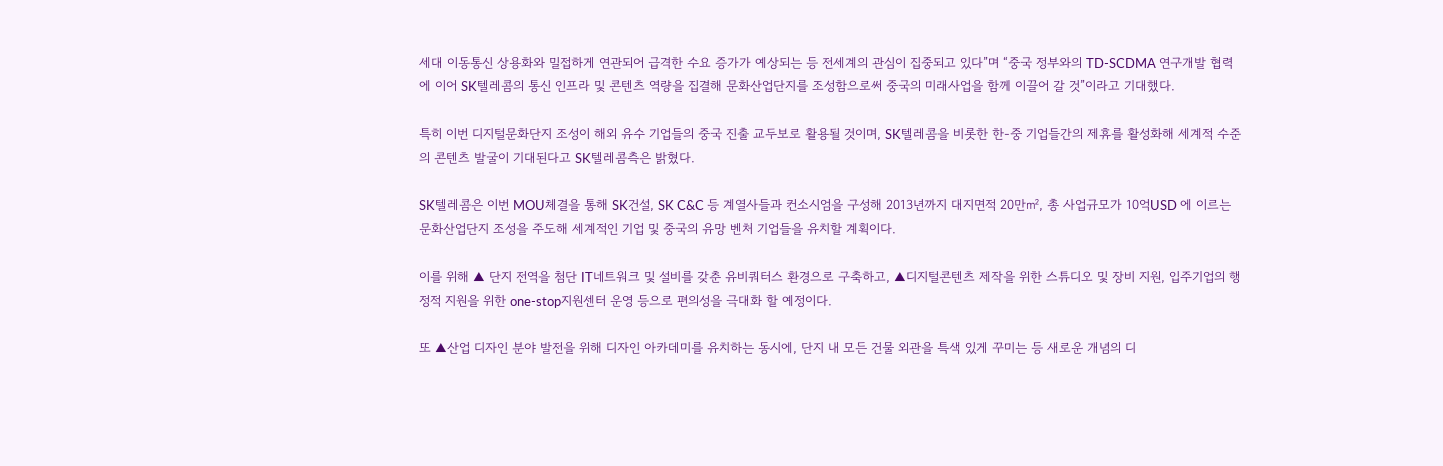세대 이동통신 상용화와 밀접하게 연관되어 급격한 수요 증가가 예상되는 등 전세계의 관심이 집중되고 있다”며 “중국 정부와의 TD-SCDMA 연구개발 협력에 이어 SK텔레콤의 통신 인프라 및 콘텐츠 역량을 집결해 문화산업단지를 조성함으로써 중국의 미래사업을 함께 이끌어 갈 것”이라고 기대했다.

특히 이번 디지털문화단지 조성이 해외 유수 기업들의 중국 진출 교두보로 활용될 것이며, SK텔레콤을 비롯한 한-중 기업들간의 제휴를 활성화해 세계적 수준의 콘텐츠 발굴이 기대된다고 SK텔레콤측은 밝혔다.

SK텔레콤은 이번 MOU체결을 통해 SK건설, SK C&C 등 계열사들과 컨소시엄을 구성해 2013년까지 대지면적 20만㎡, 총 사업규모가 10억USD 에 이르는 문화산업단지 조성을 주도해 세계적인 기업 및 중국의 유망 벤처 기업들을 유치할 계획이다.

이를 위해 ▲ 단지 전역을 첨단 IT네트워크 및 설비를 갖춘 유비쿼터스 환경으로 구축하고, ▲디지털콘텐츠 제작을 위한 스튜디오 및 장비 지원, 입주기업의 행정적 지원을 위한 one-stop지원센터 운영 등으로 편의성을 극대화 할 예정이다.

또 ▲산업 디자인 분야 발전을 위해 디자인 아카데미를 유치하는 동시에, 단지 내 모든 건물 외관을 특색 있게 꾸미는 등 새로운 개념의 디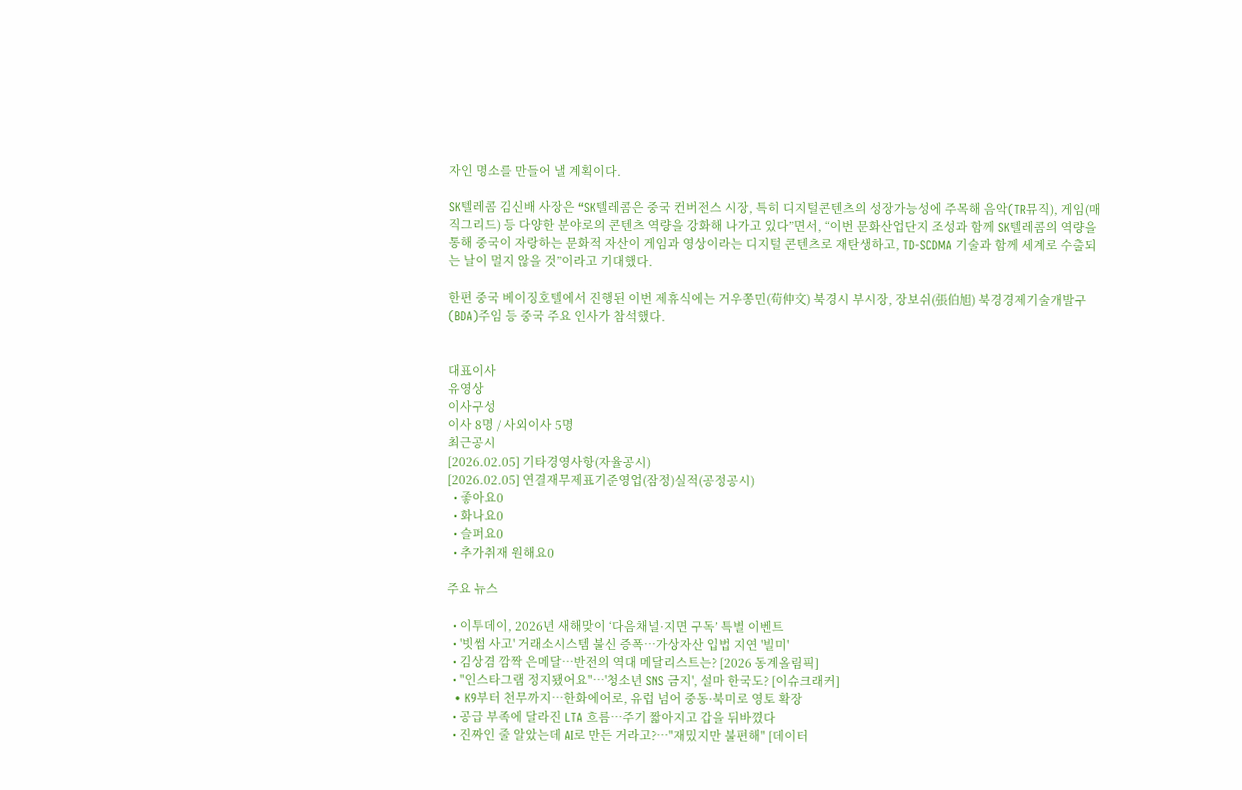자인 명소를 만들어 낼 계획이다.

SK텔레콤 김신배 사장은 “SK텔레콤은 중국 컨버전스 시장, 특히 디지털콘텐츠의 성장가능성에 주목해 음악(TR뮤직), 게임(매직그리드) 등 다양한 분야로의 콘텐츠 역량을 강화해 나가고 있다”면서, “이번 문화산업단지 조성과 함께 SK텔레콤의 역량을 통해 중국이 자랑하는 문화적 자산이 게임과 영상이라는 디지털 콘텐츠로 재탄생하고, TD-SCDMA 기술과 함께 세계로 수출되는 날이 멀지 않을 것”이라고 기대했다.

한편 중국 베이징호텔에서 진행된 이번 제휴식에는 거우쫑민(苟仲文) 북경시 부시장, 장보쉬(張伯旭) 북경경제기술개발구(BDA)주임 등 중국 주요 인사가 참석했다.


대표이사
유영상
이사구성
이사 8명 / 사외이사 5명
최근공시
[2026.02.05] 기타경영사항(자율공시)
[2026.02.05] 연결재무제표기준영업(잠정)실적(공정공시)
  • 좋아요0
  • 화나요0
  • 슬퍼요0
  • 추가취재 원해요0

주요 뉴스

  • 이투데이, 2026년 새해맞이 ‘다음채널·지면 구독’ 특별 이벤트
  • '빗썸 사고' 거래소시스템 불신 증폭…가상자산 입법 지연 '빌미'
  • 김상겸 깜짝 은메달…반전의 역대 메달리스트는? [2026 동계올림픽]
  • "인스타그램 정지됐어요"⋯'청소년 SNS 금지', 설마 한국도? [이슈크래커]
  • K9부터 천무까지…한화에어로, 유럽 넘어 중동·북미로 영토 확장
  • 공급 부족에 달라진 LTA 흐름⋯주기 짧아지고 갑을 뒤바꼈다
  • 진짜인 줄 알았는데 AI로 만든 거라고?…"재밌지만 불편해" [데이터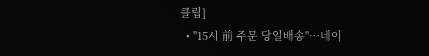클립]
  • "15시 前 주문 당일배송"…네이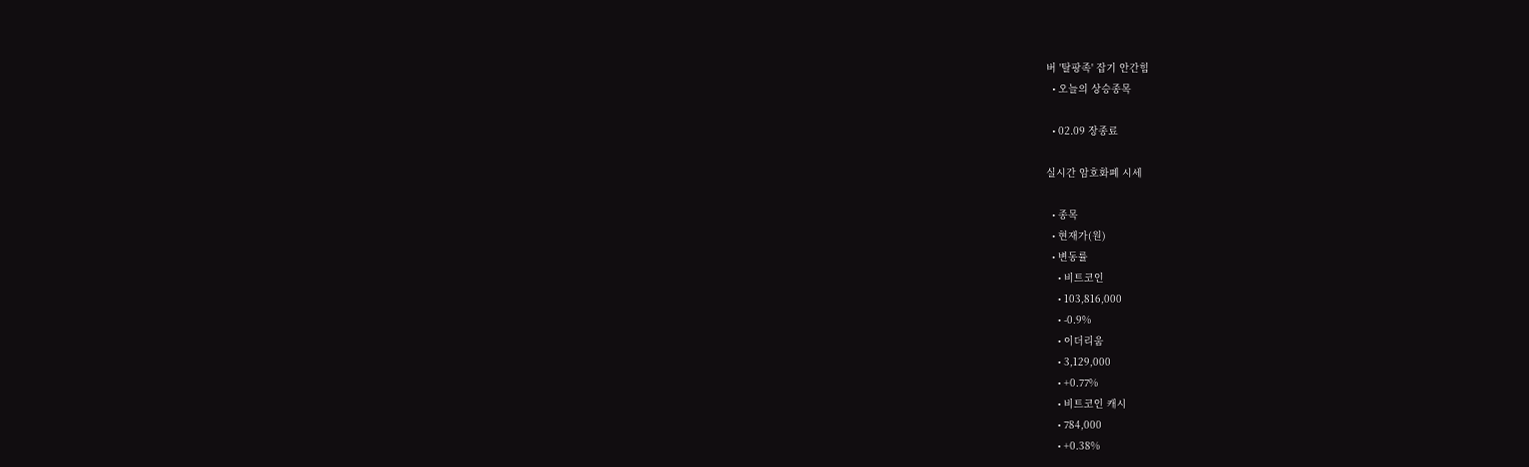버 '탈팡족' 잡기 안간힘
  • 오늘의 상승종목

  • 02.09 장종료

실시간 암호화폐 시세

  • 종목
  • 현재가(원)
  • 변동률
    • 비트코인
    • 103,816,000
    • -0.9%
    • 이더리움
    • 3,129,000
    • +0.77%
    • 비트코인 캐시
    • 784,000
    • +0.38%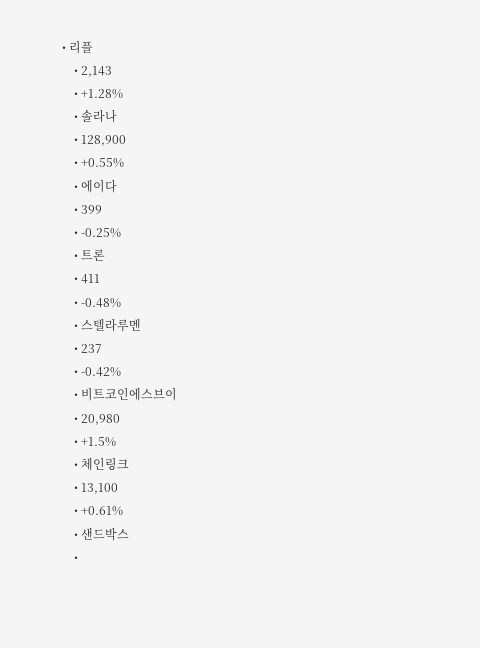• 리플
    • 2,143
    • +1.28%
    • 솔라나
    • 128,900
    • +0.55%
    • 에이다
    • 399
    • -0.25%
    • 트론
    • 411
    • -0.48%
    • 스텔라루멘
    • 237
    • -0.42%
    • 비트코인에스브이
    • 20,980
    • +1.5%
    • 체인링크
    • 13,100
    • +0.61%
    • 샌드박스
    •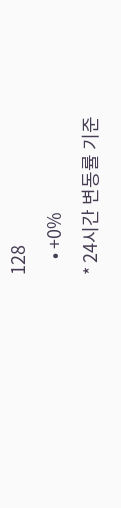128
    • +0%
* 24시간 변동률 기준